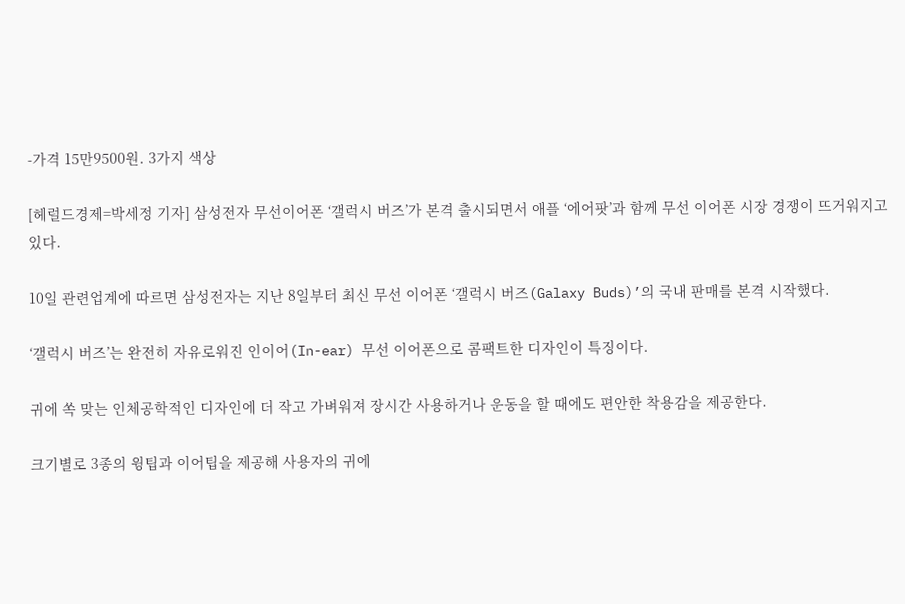-가격 15만9500원. 3가지 색상

[헤럴드경제=박세정 기자] 삼성전자 무선이어폰 ‘갤럭시 버즈’가 본격 출시되면서 애플 ‘에어팟’과 함께 무선 이어폰 시장 경쟁이 뜨거워지고 있다.

10일 관련업계에 따르면 삼성전자는 지난 8일부터 최신 무선 이어폰 ‘갤럭시 버즈(Galaxy Buds)’의 국내 판매를 본격 시작했다.

‘갤럭시 버즈’는 완전히 자유로워진 인이어(In-ear) 무선 이어폰으로 콤팩트한 디자인이 특징이다.

귀에 쏙 맞는 인체공학적인 디자인에 더 작고 가벼워져 장시간 사용하거나 운동을 할 때에도 편안한 착용감을 제공한다.

크기별로 3종의 윙팁과 이어팁을 제공해 사용자의 귀에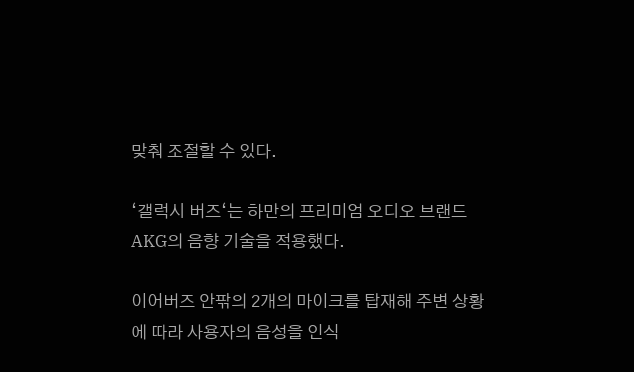맞춰 조절할 수 있다.

‘갤럭시 버즈‘는 하만의 프리미엄 오디오 브랜드 AKG의 음향 기술을 적용했다.

이어버즈 안팎의 2개의 마이크를 탑재해 주변 상황에 따라 사용자의 음성을 인식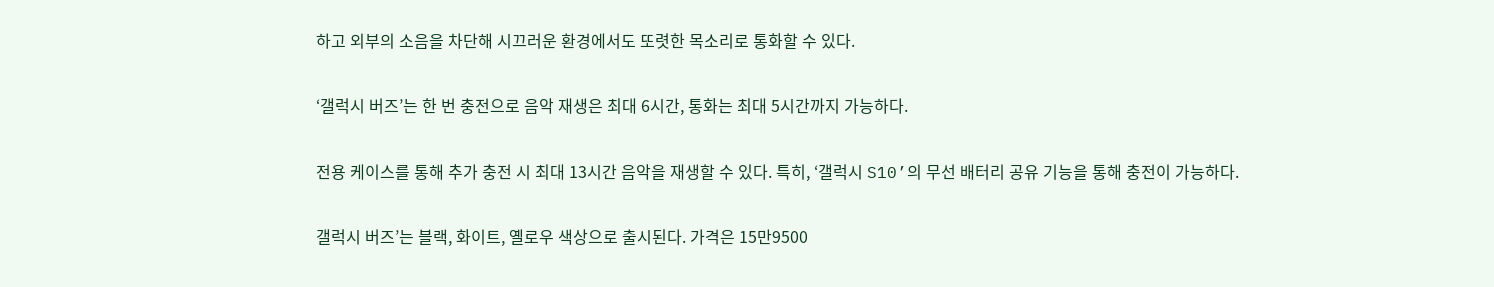하고 외부의 소음을 차단해 시끄러운 환경에서도 또렷한 목소리로 통화할 수 있다.

‘갤럭시 버즈’는 한 번 충전으로 음악 재생은 최대 6시간, 통화는 최대 5시간까지 가능하다.

전용 케이스를 통해 추가 충전 시 최대 13시간 음악을 재생할 수 있다. 특히, ‘갤럭시 S10’의 무선 배터리 공유 기능을 통해 충전이 가능하다.

갤럭시 버즈’는 블랙, 화이트, 옐로우 색상으로 출시된다. 가격은 15만9500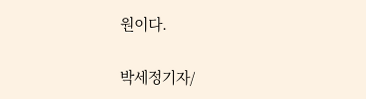원이다.

박세정기자/